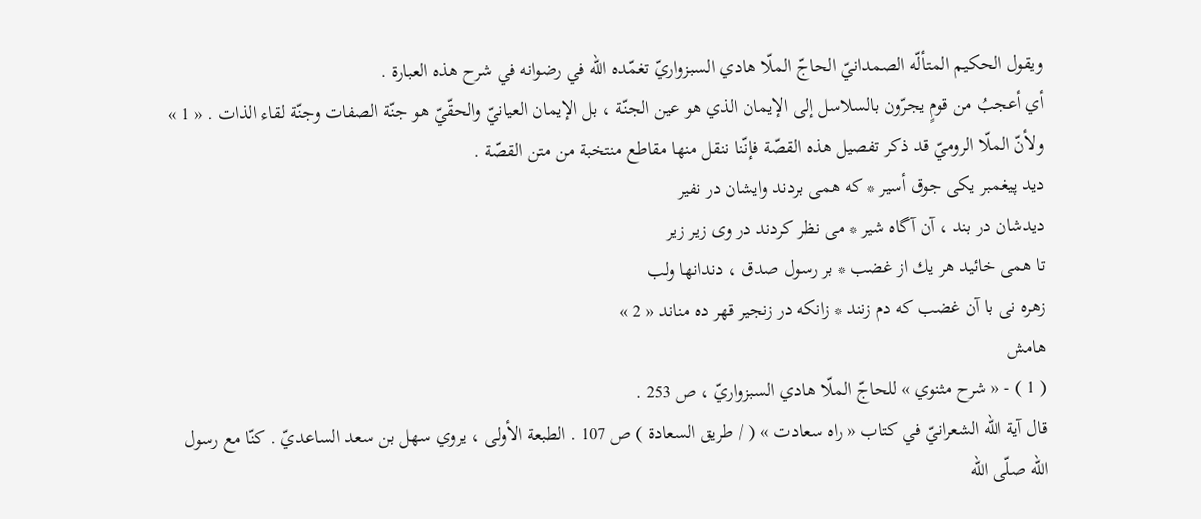ويقول الحكيم المتألّه الصمدانيّ الحاجّ الملّا هادي السبزواريّ تغمّده الله في رضوانه في شرح هذه العبارة .
أي أعجبُ من قومٍ يجرّون بالسلاسل إلى الإيمان الذي هو عين الجنّة ، بل الإيمان العيانيّ والحقّيّ هو جنّة الصفات وجنّة لقاء الذات . « 1 »
ولأنّ الملّا الروميّ قد ذكر تفصيل هذه القصّة فإنّنا ننقل منها مقاطع منتخبة من متن القصّة .
ديد پيغمبر يكى جوق أسير * كه همى بردند وايشان در نفير
ديدشان در بند ، آن آگاه شير * مى نظر كردند در وى زير زير
تا همى خائيد هر يك از غضب * بر رسول صدق ، دندانها ولب
زهره نى با آن غضب كه دم زنند * زانكه در زنجير قهر ده مناند « 2 »
هامش
( 1 ) - « شرح مثنوي » للحاجّ الملّا هادي السبزواريّ ، ص 253 .
قال آية الله الشعرانيّ في كتاب « راه سعادت » ( / طريق السعادة ) ص 107 . الطبعة الأولى ، يروي سهل بن سعد الساعديّ . كنّا مع رسول الله صلّى الله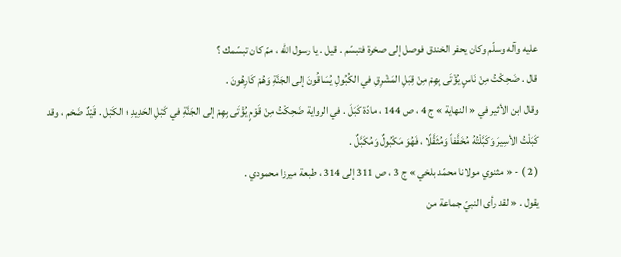عليه وآله وسلّم وكان يحفر الخندق فوصل إلى صخرة فتبسّم . قيل . يا رسول الله ، ممّ كان تبسّمك ؟
قال . ضَحِكْتُ مِنْ نَاسٍ يُؤْتَى بِهِمْ مِنْ قِبَلِ المَشْرِقِ في الكُبُولِ يُسَاقُونَ إلى الجَنَّةِ وَهُمْ كَارِهُونَ .
وقال ابن الأثير في « النهاية » ج 4 ، ص 144 ، مادّة كَبَلَ . في الرواية ضَحِكْتُ مِنْ قَوْمٍ يُؤْتَى بِهِمْ إلى الجَنَّةِ في كَبْلِ الحَدِيدِ ؛ الكَبْل . قَيْدٌ ضَخم ، وقد كَبَلْتُ الأسِيرَ وَكَبَّلْتُهُ مُخَفَّفاً وَمُثَقَّلًا ، فَهُوَ مَكْبُولٌ وَمُكَبَّلٌ .
( 2 ) - « مثنوي مولانا محمّد بلخي » ج 3 ، ص 311 إلى 314 ، طبعة ميرزا محمودي .
يقول . « لقد رأى النبيّ جماعة من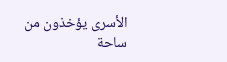الأسرى يؤخذون من ساحة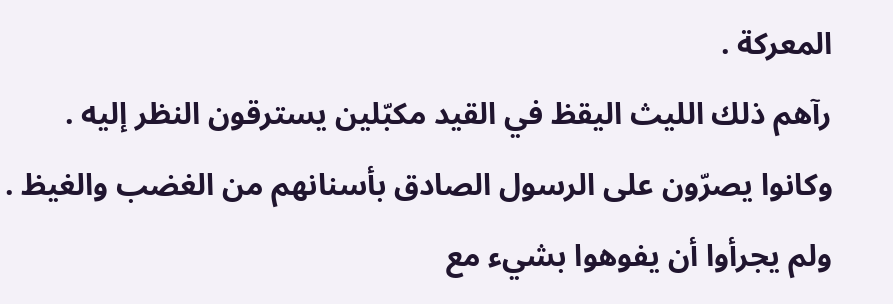المعركة .
رآهم ذلك الليث اليقظ في القيد مكبّلين يسترقون النظر إليه .
وكانوا يصرّون على الرسول الصادق بأسنانهم من الغضب والغيظ .
ولم يجرأوا أن يفوهوا بشيء مع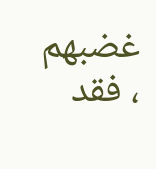غضبهم ، فقد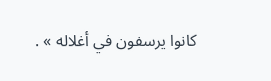كانوا يرسفون في أغلاله » .